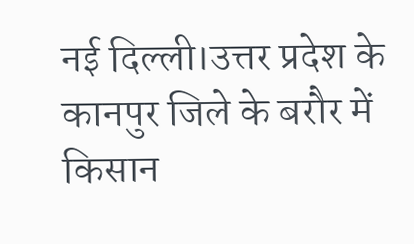नई दिल्ली।उत्तर प्रदेश के कानपुर जिले के बरौर में किसान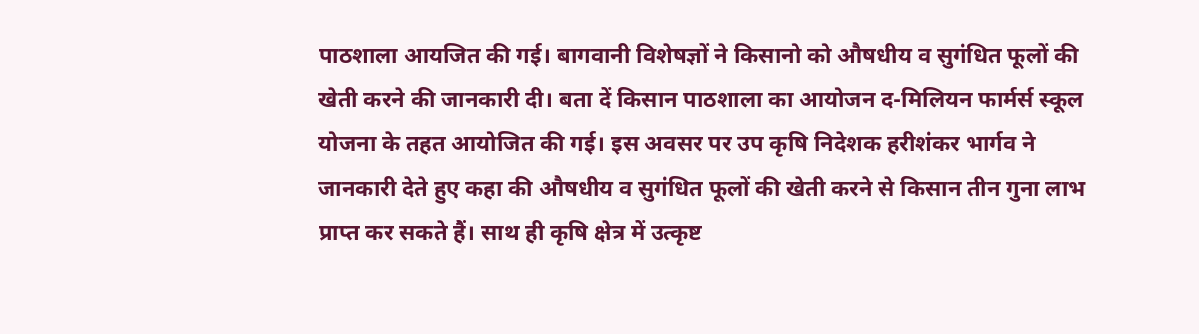पाठशाला आयजित की गई। बागवानी विशेषज्ञों ने किसानो को औषधीय व सुगंधित फूलों की खेती करने की जानकारी दी। बता दें किसान पाठशाला का आयोजन द-मिलियन फार्मर्स स्कूल योजना के तहत आयोजित की गई। इस अवसर पर उप कृषि निदेशक हरीशंकर भार्गव ने जानकारी देते हुए कहा की औषधीय व सुगंधित फूलों की खेती करने से किसान तीन गुना लाभ प्राप्त कर सकते हैं। साथ ही कृषि क्षेत्र में उत्कृष्ट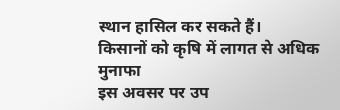स्थान हासिल कर सकते हैं।
किसानों को कृषि में लागत से अधिक मुनाफा
इस अवसर पर उप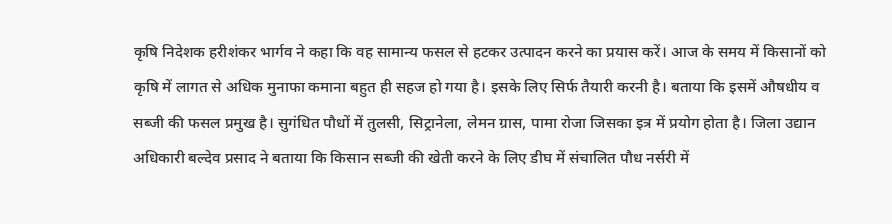कृषि निदेशक हरीशंकर भार्गव ने कहा कि वह सामान्य फसल से हटकर उत्पादन करने का प्रयास करें। आज के समय में किसानों को कृषि में लागत से अधिक मुनाफा कमाना बहुत ही सहज हो गया है। इसके लिए सिर्फ तैयारी करनी है। बताया कि इसमें औषधीय व सब्जी की फसल प्रमुख है। सुगंधित पौधों में तुलसी, सिट्रानेला, लेमन ग्रास, पामा रोजा जिसका इत्र में प्रयोग होता है। जिला उद्यान अधिकारी बल्देव प्रसाद ने बताया कि किसान सब्जी की खेती करने के लिए डीघ में संचालित पौध नर्सरी में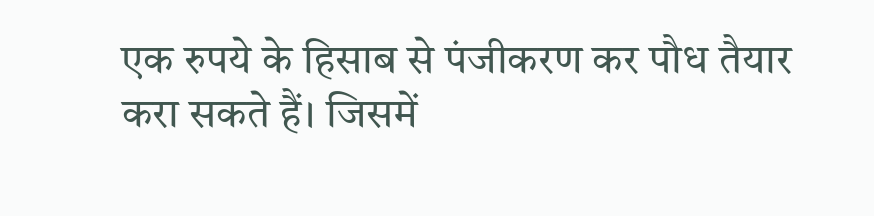एक रुपये के हिसाब से पंजीकरण कर पौध तैयार करा सकते हैं। जिसमें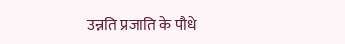उन्नति प्रजाति के पौधे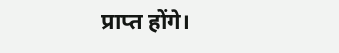प्राप्त होंगे।